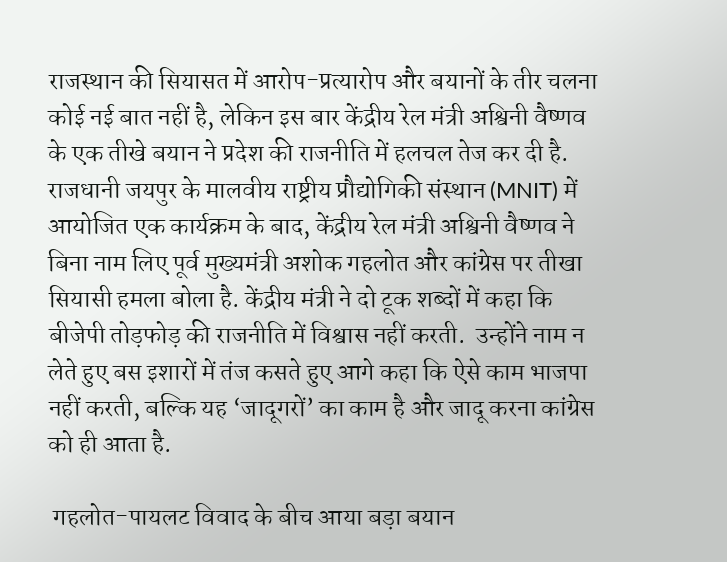राजस्थान की सियासत में आरोप-प्रत्यारोप और बयानों के तीर चलना कोई नई बात नहीं है, लेकिन इस बार केंद्रीय रेल मंत्री अश्विनी वैष्णव के एक तीखे बयान ने प्रदेश की राजनीति में हलचल तेज कर दी है.  राजधानी जयपुर के मालवीय राष्ट्रीय प्रौद्योगिकी संस्थान (MNIT) में आयोजित एक कार्यक्रम के बाद, केंद्रीय रेल मंत्री अश्विनी वैष्णव ने बिना नाम लिए पूर्व मुख्यमंत्री अशोक गहलोत और कांग्रेस पर तीखा सियासी हमला बोला है. केंद्रीय मंत्री ने दो टूक शब्दों में कहा कि बीजेपी तोड़फोड़ की राजनीति में विश्वास नहीं करती.  उन्होंने नाम न लेते हुए बस इशारों में तंज कसते हुए आगे कहा कि ऐसे काम भाजपा नहीं करती, बल्कि यह ‘जादूगरों’ का काम है और जादू करना कांग्रेस को ही आता है.

 गहलोत-पायलट विवाद के बीच आया बड़ा बयान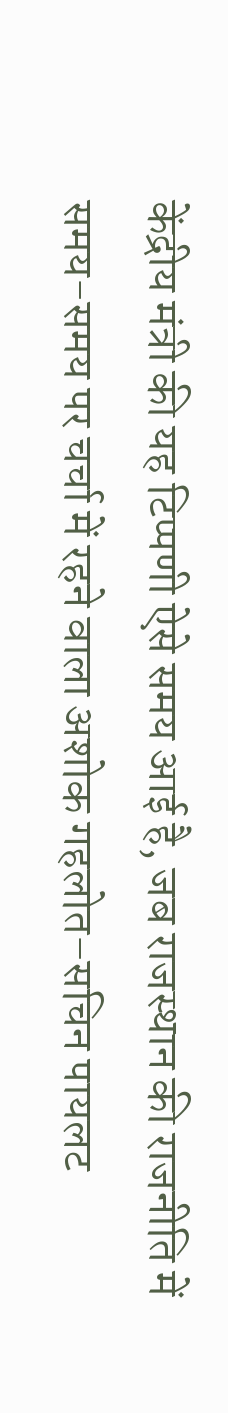केंद्रीय मंत्री की यह टिप्पणी ऐसे समय आई है, जब राजस्थान की राजनीति में समय-समय पर चर्चा में रहने वाला अशोक गहलोत–सचिन पायलट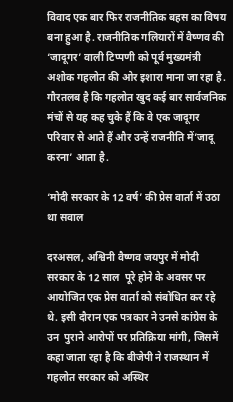विवाद एक बार फिर राजनीतिक बहस का विषय बना हुआ है. राजनीतिक गलियारों में वैष्णव की ‘जादूगर’ वाली टिप्पणी को पूर्व मुख्यमंत्री अशोक गहलोत की ओर इशारा माना जा रहा है. गौरतलब है कि गहलोत खुद कई बार सार्वजनिक मंचों से यह कह चुके हैं कि वे एक जादूगर परिवार से आते हैं और उन्हें राजनीति में’जादू करना’ आता है.

‘मोदी सरकार के 12 वर्ष’ की प्रेस वार्ता में उठा था सवाल

दरअसल, अश्विनी वैष्णव जयपुर में मोदी सरकार के 12 साल  पूरे होने के अवसर पर आयोजित एक प्रेस वार्ता को संबोधित कर रहे थे. इसी दौरान एक पत्रकार ने उनसे कांग्रेस के उन  पुराने आरोपों पर प्रतिक्रिया मांगी, जिसमें कहा जाता रहा है कि बीजेपी ने राजस्थान में गहलोत सरकार को अस्थिर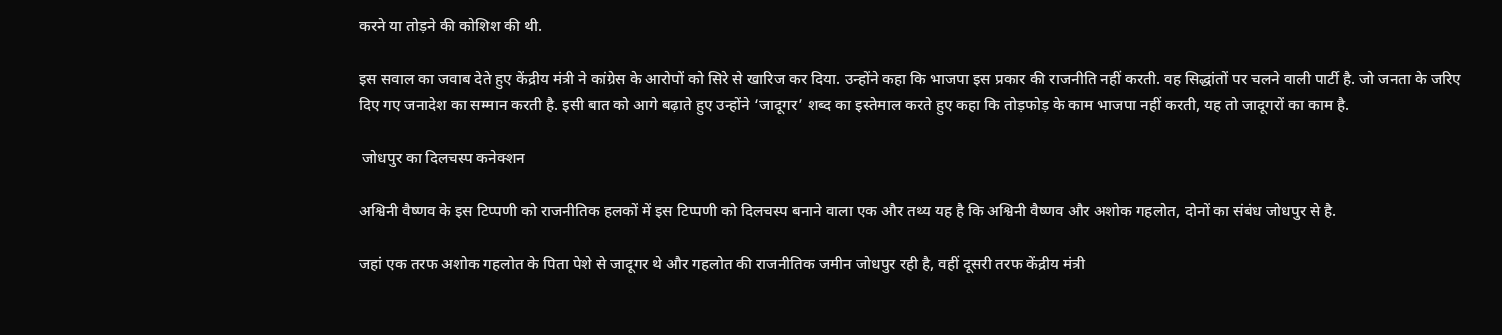करने या तोड़ने की कोशिश की थी.

इस सवाल का जवाब देते हुए केंद्रीय मंत्री ने कांग्रेस के आरोपों को सिरे से खारिज कर दिया. उन्होंने कहा कि भाजपा इस प्रकार की राजनीति नहीं करती. वह सिद्धांतों पर चलने वाली पार्टी है. जो जनता के जरिए दिए गए जनादेश का सम्मान करती है. इसी बात को आगे बढ़ाते हुए उन्होंने ‘जादूगर’ शब्द का इस्तेमाल करते हुए कहा कि तोड़फोड़ के काम भाजपा नहीं करती, यह तो जादूगरों का काम है.

 जोधपुर का दिलचस्प कनेक्शन

अश्विनी वैष्णव के इस टिप्पणी को राजनीतिक हलकों में इस टिप्पणी को दिलचस्प बनाने वाला एक और तथ्य यह है कि अश्विनी वैष्णव और अशोक गहलोत, दोनों का संबंध जोधपुर से है.

जहां एक तरफ अशोक गहलोत के पिता पेशे से जादूगर थे और गहलोत की राजनीतिक जमीन जोधपुर रही है, वहीं दूसरी तरफ केंद्रीय मंत्री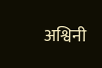अश्विनी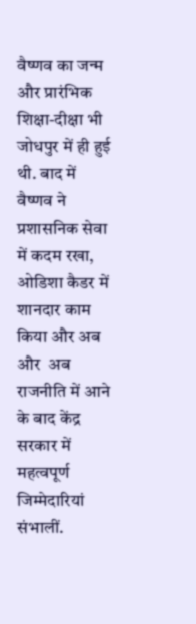वैष्णव का जन्म और प्रारंभिक शिक्षा-दीक्षा भी जोधपुर में ही हुई थी. बाद में वैष्णव ने प्रशासनिक सेवा में कदम रखा, ओडिशा कैडर में शानदार काम किया और अब और  अब राजनीति में आने के बाद केंद्र सरकार में महत्वपूर्ण जिम्मेदारियां संभालीं.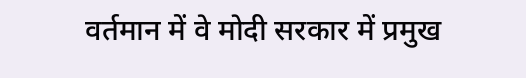वर्तमान में वे मोदी सरकार में प्रमुख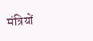मंत्रियों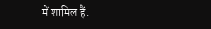में शामिल हैं.